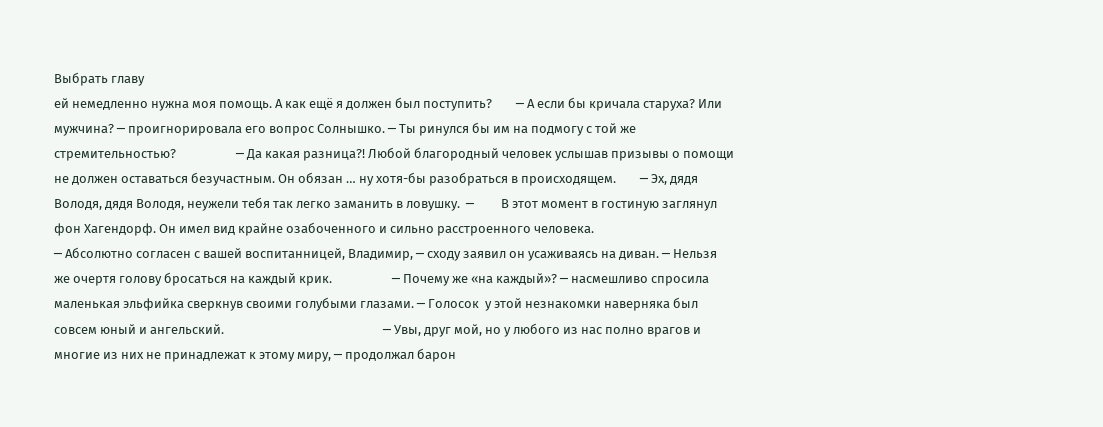Выбрать главу
ей немедленно нужна моя помощь. А как ещё я должен был поступить?        ─ А если бы кричала старуха? Или мужчина? ─ проигнорировала его вопрос Солнышко. ─ Ты ринулся бы им на подмогу с той же стремительностью?                    ─ Да какая разница?! Любой благородный человек услышав призывы о помощи не должен оставаться безучастным. Он обязан … ну хотя-бы разобраться в происходящем.        ─ Эх, дядя Володя, дядя Володя, неужели тебя так легко заманить в ловушку.  ─         В этот момент в гостиную заглянул фон Хагендорф. Он имел вид крайне озабоченного и сильно расстроенного человека.                                                         ─ Абсолютно согласен с вашей воспитанницей, Владимир, ─ сходу заявил он усаживаясь на диван. ─ Нельзя же очертя голову бросаться на каждый крик.                    ─ Почему же «на каждый»? ─ насмешливо спросила маленькая эльфийка сверкнув своими голубыми глазами. ─ Голосок  у этой незнакомки наверняка был совсем юный и ангельский.                                                     ─ Увы, друг мой, но у любого из нас полно врагов и многие из них не принадлежат к этому миру, ─ продолжал барон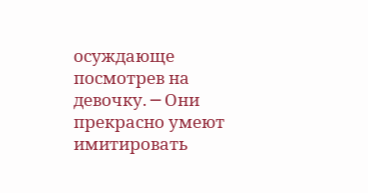осуждающе посмотрев на девочку. ─ Они прекрасно умеют имитировать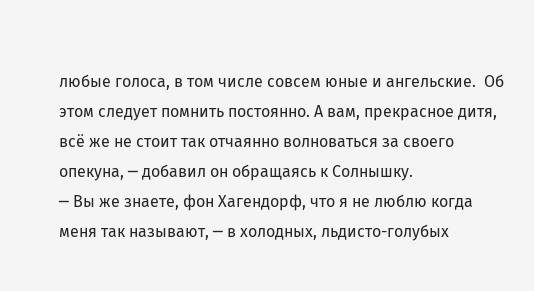любые голоса, в том числе совсем юные и ангельские.  Об этом следует помнить постоянно. А вам, прекрасное дитя, всё же не стоит так отчаянно волноваться за своего опекуна, ─ добавил он обращаясь к Солнышку.                                                                    ─ Вы же знаете, фон Хагендорф, что я не люблю когда меня так называют, ─ в холодных, льдисто-голубых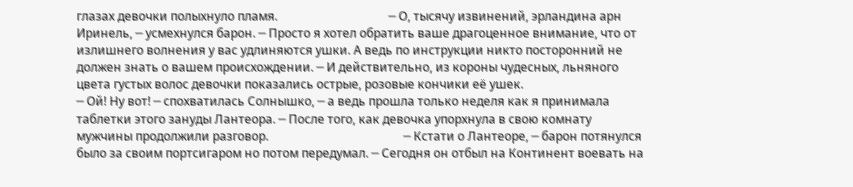глазах девочки полыхнуло пламя.                                     ─ О, тысячу извинений, эрландина арн Иринель, ─ усмехнулся барон. ─ Просто я хотел обратить ваше драгоценное внимание, что от излишнего волнения у вас удлиняются ушки. А ведь по инструкции никто посторонний не должен знать о вашем происхождении. ─ И действительно, из короны чудесных, льняного цвета густых волос девочки показались острые, розовые кончики её ушек.                                                                ─ Ой! Ну вот! ─ спохватилась Солнышко, ─ а ведь прошла только неделя как я принимала таблетки этого зануды Лантеора. ─ После того, как девочка упорхнула в свою комнату мужчины продолжили разговор.                                             ─ Кстати о Лантеоре, ─ барон потянулся было за своим портсигаром но потом передумал. ─ Сегодня он отбыл на Континент воевать на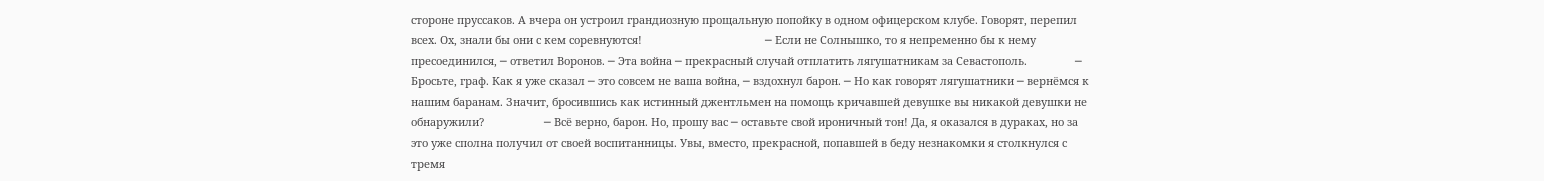стороне пруссаков. А вчера он устроил грандиозную прощальную попойку в одном офицерском клубе. Говорят, перепил всех. Ох, знали бы они с кем соревнуются!                                         ─ Если не Солнышко, то я непременно бы к нему пресоединился, ─ ответил Воронов. ─ Эта война ─ прекрасный случай отплатить лягушатникам за Севастополь.                ─ Бросьте, граф. Как я уже сказал ─ это совсем не ваша война, ─ вздохнул барон. ─ Но как говорят лягушатники ─ вернёмся к нашим баранам. Значит, бросившись как истинный джентльмен на помощь кричавшей девушке вы никакой девушки не обнаружили?                    ─ Всё верно, барон. Но, прошу вас ─ оставьте свой ироничный тон! Да, я оказался в дураках, но за это уже сполна получил от своей воспитанницы. Увы, вместо, прекрасной, попавшей в беду незнакомки я столкнулся с тремя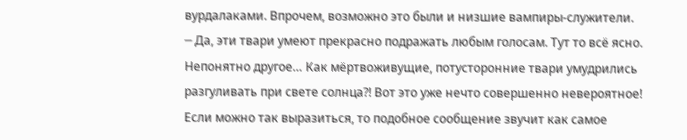вурдалаками. Впрочем, возможно это были и низшие вампиры-служители.                                     ─ Да, эти твари умеют прекрасно подражать любым голосам. Тут то всё ясно.  Непонятно другое… Как мёртвоживущие, потусторонние твари умудрились разгуливать при свете солнца?! Вот это уже нечто совершенно невероятное! Если можно так выразиться, то подобное сообщение звучит как самое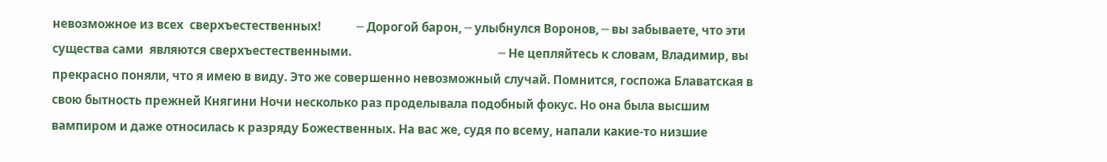невозможное из всех  сверхъестественных!            ─ Дорогой барон, ─ улыбнулся Воронов, ─ вы забываете, что эти существа сами  являются сверхъестественными.                                                 ─ Не цепляйтесь к словам, Владимир, вы прекрасно поняли, что я имею в виду. Это же совершенно невозможный случай. Помнится, госпожа Блаватская в свою бытность прежней Княгини Ночи несколько раз проделывала подобный фокус. Но она была высшим вампиром и даже относилась к разряду Божественных. На вас же, судя по всему, напали какие-то низшие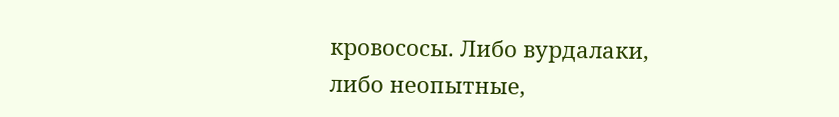кровососы. Либо вурдалаки, либо неопытные,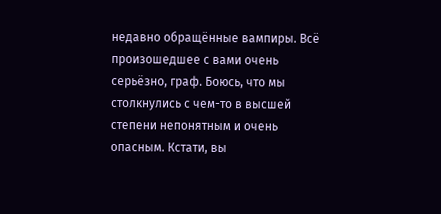недавно обращённые вампиры. Всё произошедшее с вами очень серьёзно, граф. Боюсь, что мы столкнулись с чем-то в высшей степени непонятным и очень опасным. Кстати, вы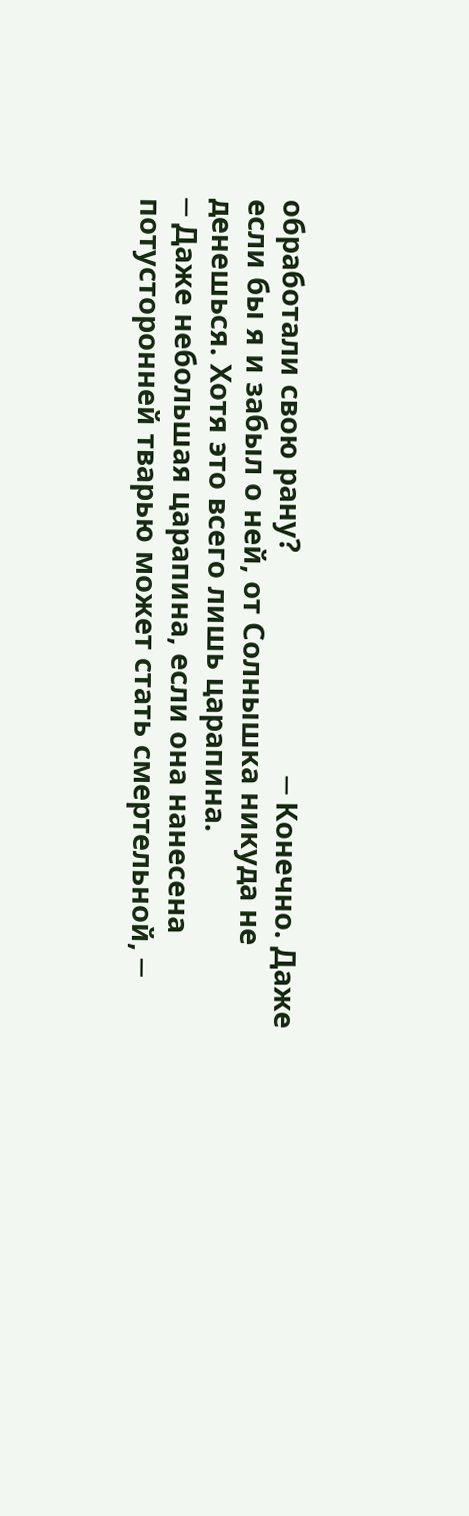обработали свою рану?                            ─ Конечно. Даже если бы я и забыл о ней, от Солнышка никуда не денешься. Хотя это всего лишь царапина.                                                    ─ Даже небольшая царапина, если она нанесена потусторонней тварью может стать смертельной, ─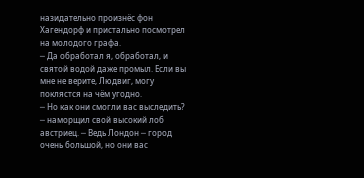назидательно произнёс фон Хагендорф и пристально посмотрел на молодого графа.                                                             ─ Да обработал я, обработал, и святой водой даже промыл. Если вы мне не верите, Людвиг, могу поклястся на чём угодно.                                        ─ Но как они смогли вас выследить? ─ наморщил свой высокий лоб австриец. ─ Ведь Лондон ─ город очень большой, но они вас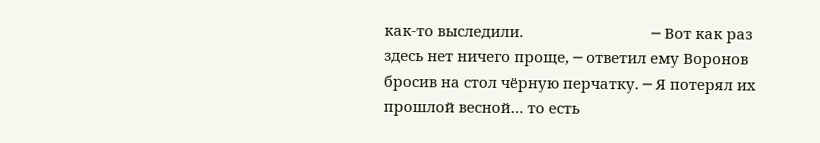как-то выследили.                                ─ Вот как раз здесь нет ничего проще, ─ ответил ему Воронов бросив на стол чёрную перчатку. ─ Я потерял их прошлой весной… то есть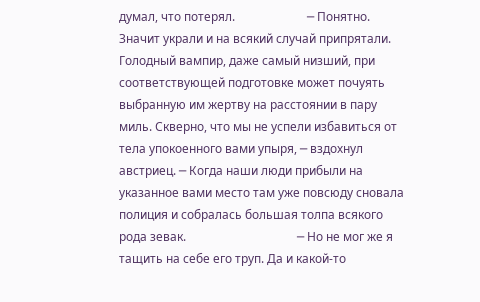думал, что потерял.                        ─ Понятно. Значит украли и на всякий случай припрятали. Голодный вампир, даже самый низший, при соответствующей подготовке может почуять выбранную им жертву на расстоянии в пару миль. Скверно, что мы не успели избавиться от тела упокоенного вами упыря, ─ вздохнул австриец. ─ Когда наши люди прибыли на указанное вами место там уже повсюду сновала полиция и собралась большая толпа всякого рода зевак.                                     ─ Но не мог же я тащить на себе его труп. Да и какой-то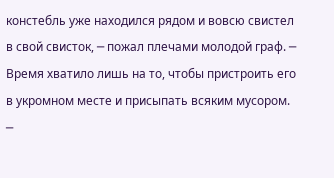констебль уже находился рядом и вовсю свистел в свой свисток, ─ пожал плечами молодой граф. ─ Время хватило лишь на то, чтобы пристроить его в укромном месте и присыпать всяким мусором.                                ─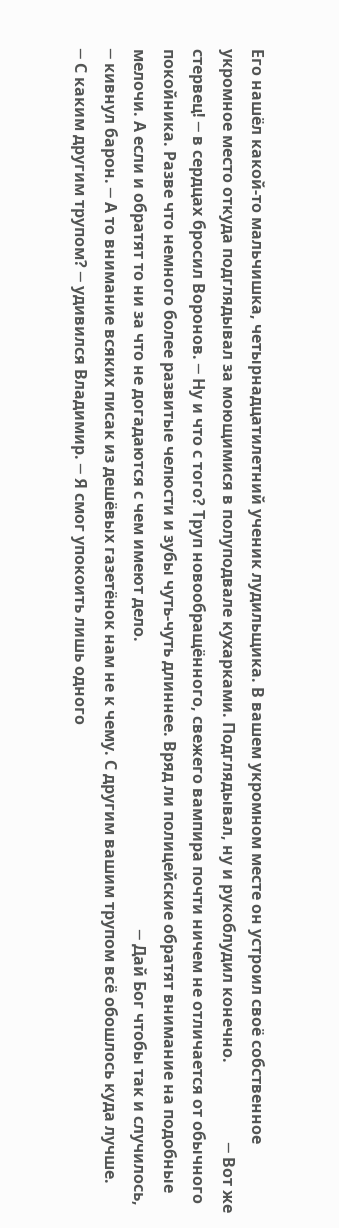Его нашёл какой-то мальчишка, четырнадцатилетний ученик лудильщика. В вашем укромном месте он устроил своё собственное укромное место откуда подглядывал за моющимися в полуподвале кухарками. Подглядывал, ну и рукоблудил конечно.                    ─ Вот же стервец! ─ в сердцах бросил Воронов. ─ Ну и что с того? Труп новообращённого, свежего вампира почти ничем не отличается от обычного покойника. Разве что немного более развитые челюсти и зубы чуть-чуть длиннее. Вряд ли полицейские обратят внимание на подобные мелочи. А если и обратят то ни за что не догадаются с чем имеют дело.                                                                        ─ Дай Бог чтобы так и случилось, ─ кивнул барон. ─ А то внимание всяких писак из дешёвых газетёнок нам не к чему. С другим вашим трупом всё обошлось куда лучше.        ─ С каким другим трупом? ─ удивился Владимир. ─ Я смог упокоить лишь одного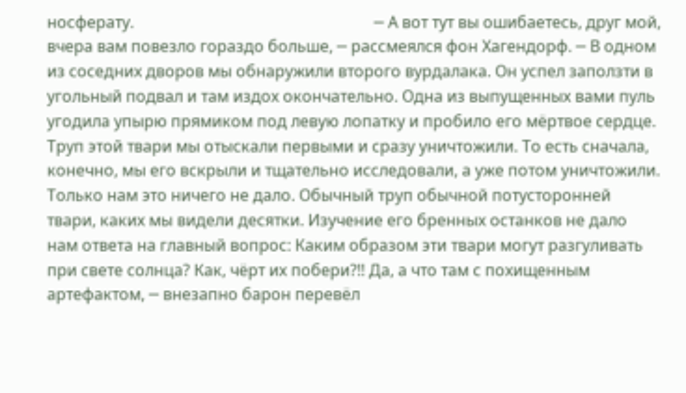носферату.                                                            ─ А вот тут вы ошибаетесь, друг мой, вчера вам повезло гораздо больше, ─ рассмеялся фон Хагендорф. ─ В одном из соседних дворов мы обнаружили второго вурдалака. Он успел заползти в угольный подвал и там издох окончательно. Одна из выпущенных вами пуль угодила упырю прямиком под левую лопатку и пробило его мёртвое сердце. Труп этой твари мы отыскали первыми и сразу уничтожили. То есть сначала, конечно, мы его вскрыли и тщательно исследовали, а уже потом уничтожили. Только нам это ничего не дало. Обычный труп обычной потусторонней твари, каких мы видели десятки. Изучение его бренных останков не дало нам ответа на главный вопрос: Каким образом эти твари могут разгуливать при свете солнца? Как, чёрт их побери?!! Да, а что там с похищенным артефактом, ─ внезапно барон перевёл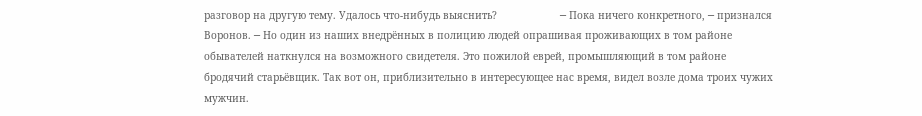разговор на другую тему. Удалось что-нибудь выяснить?                     ─ Пока ничего конкретного, ─ признался Воронов. ─ Но один из наших внедрённых в полицию людей опрашивая проживающих в том районе обывателей наткнулся на возможного свидетеля. Это пожилой еврей, промышляющий в том районе бродячий старьёвщик. Так вот он, приблизительно в интересующее нас время, видел возле дома троих чужих мужчин.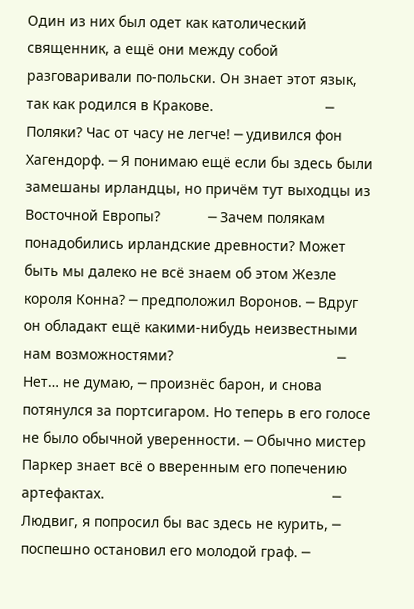Один из них был одет как католический священник, а ещё они между собой разговаривали по-польски. Он знает этот язык, так как родился в Кракове.                            ─ Поляки? Час от часу не легче! ─ удивился фон Хагендорф. ─ Я понимаю ещё если бы здесь были замешаны ирландцы, но причём тут выходцы из Восточной Европы?            ─ Зачем полякам понадобились ирландские древности? Может быть мы далеко не всё знаем об этом Жезле короля Конна? ─ предположил Воронов. ─ Вдруг он обладакт ещё какими-нибудь неизвестными нам возможностями?                                         ─ Нет… не думаю, ─ произнёс барон, и снова потянулся за портсигаром. Но теперь в его голосе не было обычной уверенности. ─ Обычно мистер Паркер знает всё о вверенным его попечению артефактах.                                                         ─ Людвиг, я попросил бы вас здесь не курить, ─ поспешно остановил его молодой граф. ─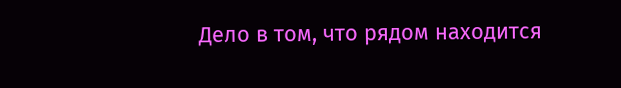Дело в том, что рядом находится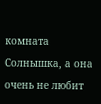комната Солнышка, а она очень не любит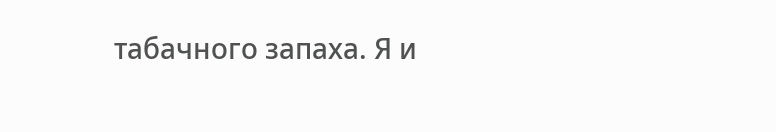табачного запаха. Я и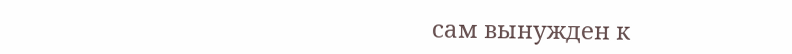сам вынужден к